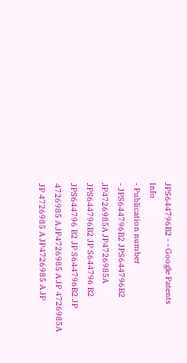JPS644796B2 - - Google Patents
Info
- Publication number
- JPS644796B2 JPS644796B2 JP4726985A JP4726985A JPS644796B2 JP S644796 B2 JPS644796 B2 JP S644796B2 JP 4726985 A JP4726985 A JP 4726985A JP 4726985 A JP4726985 A JP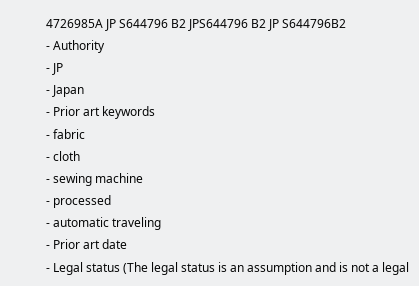4726985A JP S644796 B2 JPS644796 B2 JP S644796B2
- Authority
- JP
- Japan
- Prior art keywords
- fabric
- cloth
- sewing machine
- processed
- automatic traveling
- Prior art date
- Legal status (The legal status is an assumption and is not a legal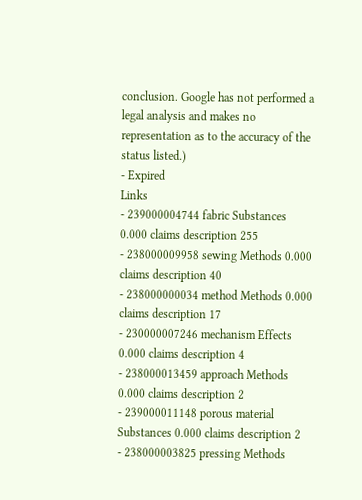conclusion. Google has not performed a legal analysis and makes no representation as to the accuracy of the status listed.)
- Expired
Links
- 239000004744 fabric Substances 0.000 claims description 255
- 238000009958 sewing Methods 0.000 claims description 40
- 238000000034 method Methods 0.000 claims description 17
- 230000007246 mechanism Effects 0.000 claims description 4
- 238000013459 approach Methods 0.000 claims description 2
- 239000011148 porous material Substances 0.000 claims description 2
- 238000003825 pressing Methods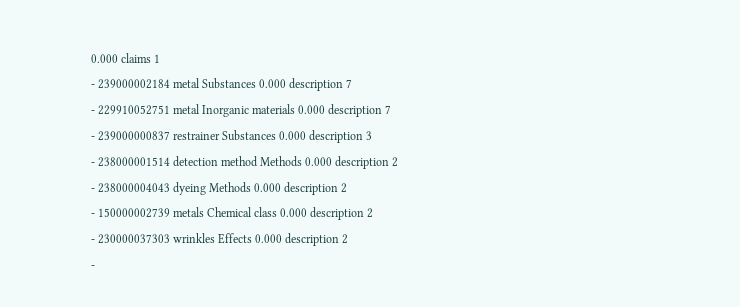0.000 claims 1
- 239000002184 metal Substances 0.000 description 7
- 229910052751 metal Inorganic materials 0.000 description 7
- 239000000837 restrainer Substances 0.000 description 3
- 238000001514 detection method Methods 0.000 description 2
- 238000004043 dyeing Methods 0.000 description 2
- 150000002739 metals Chemical class 0.000 description 2
- 230000037303 wrinkles Effects 0.000 description 2
-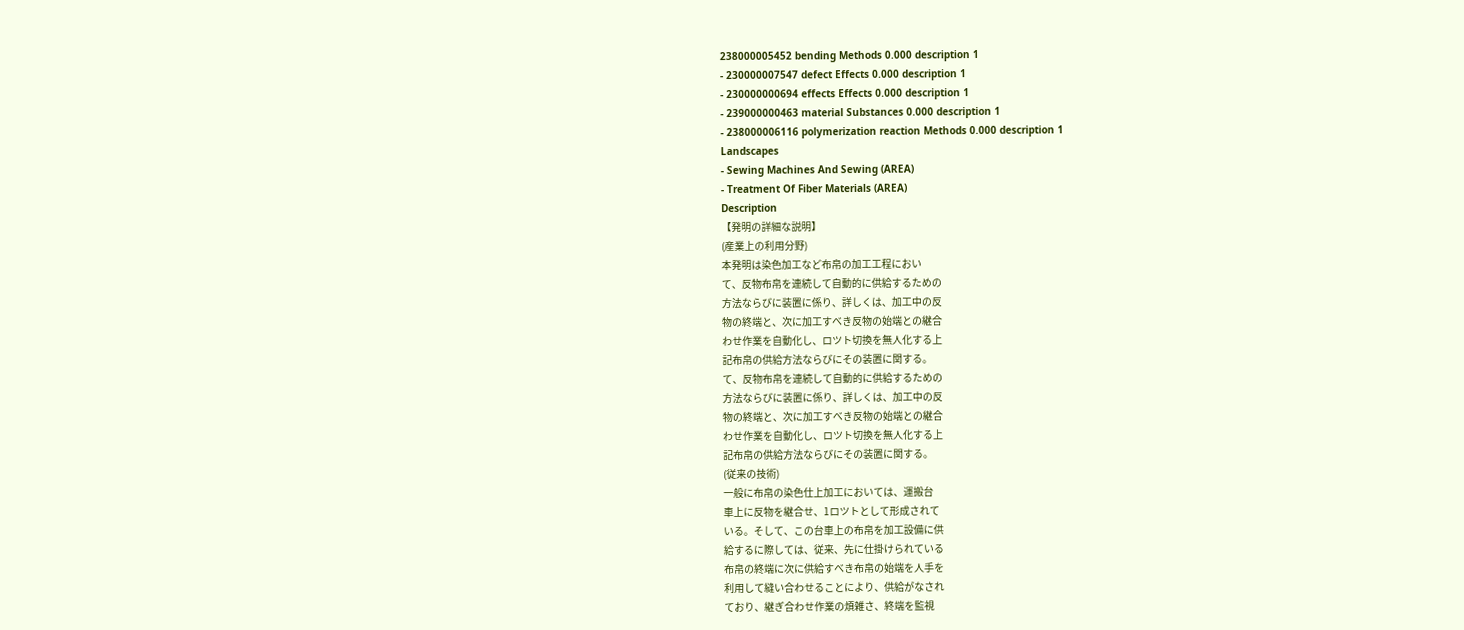238000005452 bending Methods 0.000 description 1
- 230000007547 defect Effects 0.000 description 1
- 230000000694 effects Effects 0.000 description 1
- 239000000463 material Substances 0.000 description 1
- 238000006116 polymerization reaction Methods 0.000 description 1
Landscapes
- Sewing Machines And Sewing (AREA)
- Treatment Of Fiber Materials (AREA)
Description
【発明の詳細な説明】
(産業上の利用分野)
本発明は染色加工など布帛の加工工程におい
て、反物布帛を連続して自動的に供給するための
方法ならびに装置に係り、詳しくは、加工中の反
物の終端と、次に加工すべき反物の始端との継合
わせ作業を自動化し、ロツト切換を無人化する上
記布帛の供給方法ならびにその装置に関する。
て、反物布帛を連続して自動的に供給するための
方法ならびに装置に係り、詳しくは、加工中の反
物の終端と、次に加工すべき反物の始端との継合
わせ作業を自動化し、ロツト切換を無人化する上
記布帛の供給方法ならびにその装置に関する。
(従来の技術)
一般に布帛の染色仕上加工においては、運搬台
車上に反物を継合せ、1ロツトとして形成されて
いる。そして、この台車上の布帛を加工設備に供
給するに際しては、従来、先に仕掛けられている
布帛の終端に次に供給すべき布帛の始端を人手を
利用して縫い合わせることにより、供給がなされ
ており、継ぎ合わせ作業の煩雑さ、終端を監視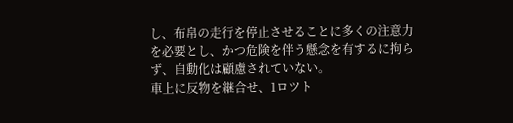し、布帛の走行を停止させることに多くの注意力
を必要とし、かつ危険を伴う懸念を有するに拘ら
ず、自動化は顧慮されていない。
車上に反物を継合せ、1ロツト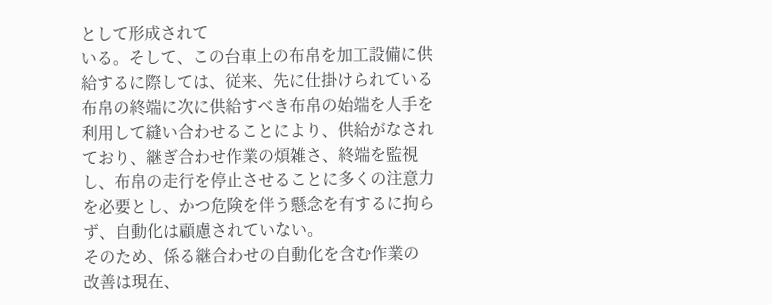として形成されて
いる。そして、この台車上の布帛を加工設備に供
給するに際しては、従来、先に仕掛けられている
布帛の終端に次に供給すべき布帛の始端を人手を
利用して縫い合わせることにより、供給がなされ
ており、継ぎ合わせ作業の煩雑さ、終端を監視
し、布帛の走行を停止させることに多くの注意力
を必要とし、かつ危険を伴う懸念を有するに拘ら
ず、自動化は顧慮されていない。
そのため、係る継合わせの自動化を含む作業の
改善は現在、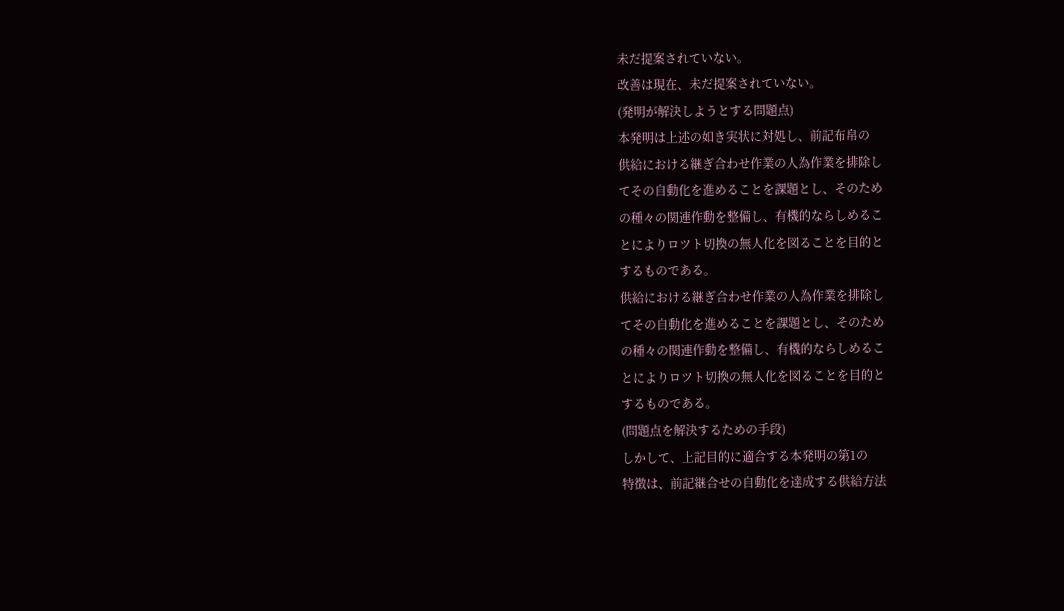未だ提案されていない。
改善は現在、未だ提案されていない。
(発明が解決しようとする問題点)
本発明は上述の如き実状に対処し、前記布帛の
供給における継ぎ合わせ作業の人為作業を排除し
てその自動化を進めることを課題とし、そのため
の種々の関連作動を整備し、有機的ならしめるこ
とによりロツト切換の無人化を図ることを目的と
するものである。
供給における継ぎ合わせ作業の人為作業を排除し
てその自動化を進めることを課題とし、そのため
の種々の関連作動を整備し、有機的ならしめるこ
とによりロツト切換の無人化を図ることを目的と
するものである。
(問題点を解決するための手段)
しかして、上記目的に適合する本発明の第1の
特徴は、前記継合せの自動化を達成する供給方法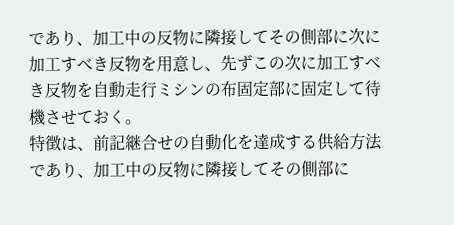であり、加工中の反物に隣接してその側部に次に
加工すべき反物を用意し、先ずこの次に加工すべ
き反物を自動走行ミシンの布固定部に固定して待
機させておく。
特徴は、前記継合せの自動化を達成する供給方法
であり、加工中の反物に隣接してその側部に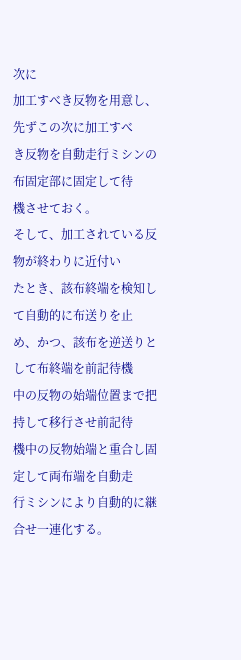次に
加工すべき反物を用意し、先ずこの次に加工すべ
き反物を自動走行ミシンの布固定部に固定して待
機させておく。
そして、加工されている反物が終わりに近付い
たとき、該布終端を検知して自動的に布送りを止
め、かつ、該布を逆送りとして布終端を前記待機
中の反物の始端位置まで把持して移行させ前記待
機中の反物始端と重合し固定して両布端を自動走
行ミシンにより自動的に継合せ一連化する。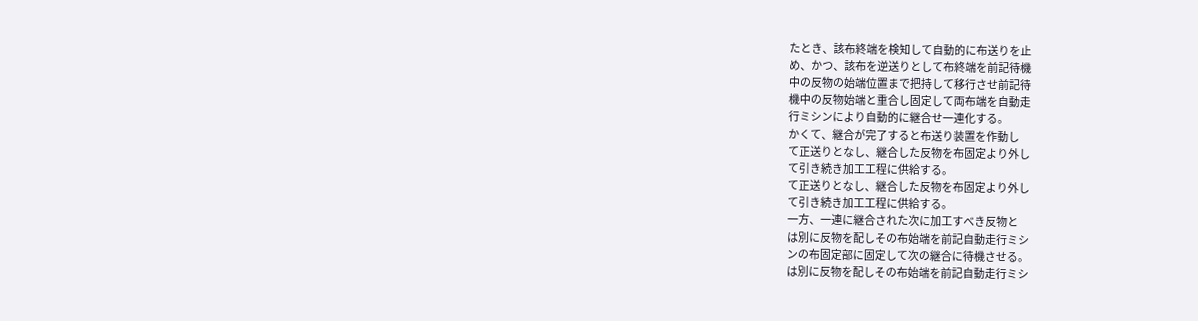たとき、該布終端を検知して自動的に布送りを止
め、かつ、該布を逆送りとして布終端を前記待機
中の反物の始端位置まで把持して移行させ前記待
機中の反物始端と重合し固定して両布端を自動走
行ミシンにより自動的に継合せ一連化する。
かくて、継合が完了すると布送り装置を作動し
て正送りとなし、継合した反物を布固定より外し
て引き続き加工工程に供給する。
て正送りとなし、継合した反物を布固定より外し
て引き続き加工工程に供給する。
一方、一連に継合された次に加工すべき反物と
は別に反物を配しその布始端を前記自動走行ミシ
ンの布固定部に固定して次の継合に待機させる。
は別に反物を配しその布始端を前記自動走行ミシ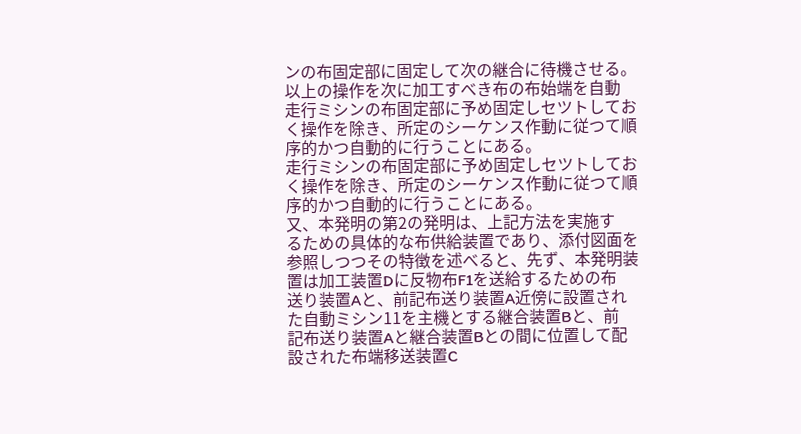ンの布固定部に固定して次の継合に待機させる。
以上の操作を次に加工すべき布の布始端を自動
走行ミシンの布固定部に予め固定しセツトしてお
く操作を除き、所定のシーケンス作動に従つて順
序的かつ自動的に行うことにある。
走行ミシンの布固定部に予め固定しセツトしてお
く操作を除き、所定のシーケンス作動に従つて順
序的かつ自動的に行うことにある。
又、本発明の第2の発明は、上記方法を実施す
るための具体的な布供給装置であり、添付図面を
参照しつつその特徴を述べると、先ず、本発明装
置は加工装置Dに反物布F1を送給するための布
送り装置Aと、前記布送り装置A近傍に設置され
た自動ミシン11を主機とする継合装置Bと、前
記布送り装置Aと継合装置Bとの間に位置して配
設された布端移送装置C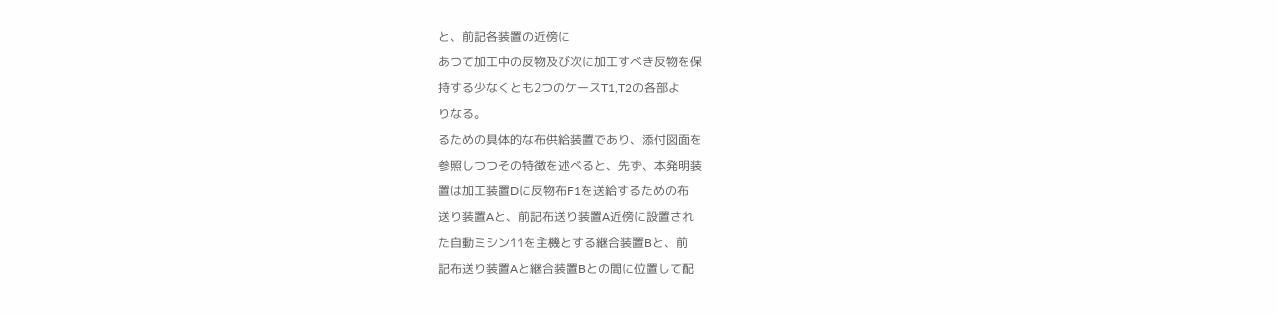と、前記各装置の近傍に
あつて加工中の反物及び次に加工すべき反物を保
持する少なくとも2つのケースT1,T2の各部よ
りなる。
るための具体的な布供給装置であり、添付図面を
参照しつつその特徴を述べると、先ず、本発明装
置は加工装置Dに反物布F1を送給するための布
送り装置Aと、前記布送り装置A近傍に設置され
た自動ミシン11を主機とする継合装置Bと、前
記布送り装置Aと継合装置Bとの間に位置して配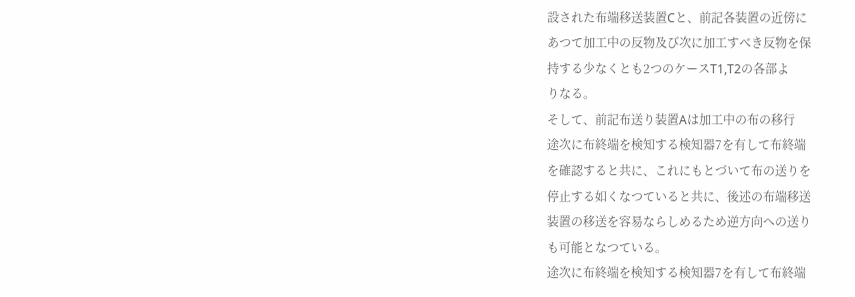設された布端移送装置Cと、前記各装置の近傍に
あつて加工中の反物及び次に加工すべき反物を保
持する少なくとも2つのケースT1,T2の各部よ
りなる。
そして、前記布送り装置Aは加工中の布の移行
途次に布終端を検知する検知器7を有して布終端
を確認すると共に、これにもとづいて布の送りを
停止する如くなつていると共に、後述の布端移送
装置の移送を容易ならしめるため逆方向への送り
も可能となつている。
途次に布終端を検知する検知器7を有して布終端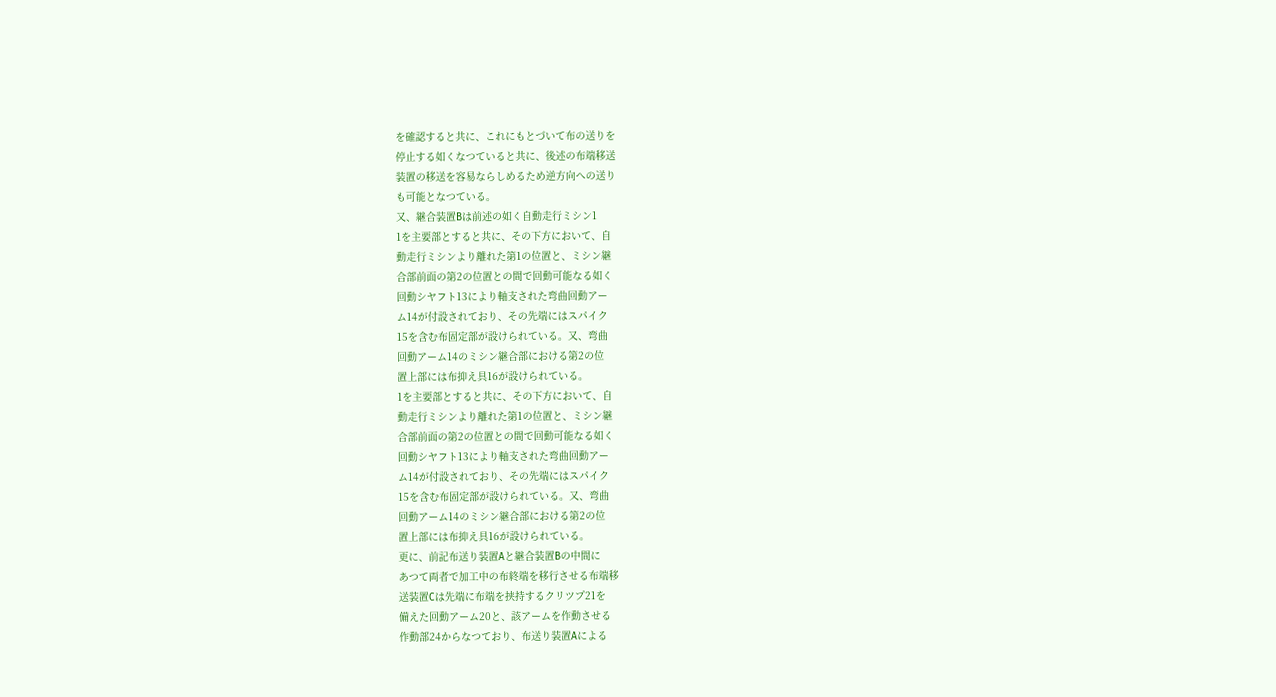を確認すると共に、これにもとづいて布の送りを
停止する如くなつていると共に、後述の布端移送
装置の移送を容易ならしめるため逆方向への送り
も可能となつている。
又、継合装置Bは前述の如く自動走行ミシン1
1を主要部とすると共に、その下方において、自
動走行ミシンより離れた第1の位置と、ミシン継
合部前面の第2の位置との間で回動可能なる如く
回動シヤフト13により軸支された弯曲回動アー
ム14が付設されており、その先端にはスパイク
15を含む布固定部が設けられている。又、弯曲
回動アーム14のミシン継合部における第2の位
置上部には布抑え具16が設けられている。
1を主要部とすると共に、その下方において、自
動走行ミシンより離れた第1の位置と、ミシン継
合部前面の第2の位置との間で回動可能なる如く
回動シヤフト13により軸支された弯曲回動アー
ム14が付設されており、その先端にはスパイク
15を含む布固定部が設けられている。又、弯曲
回動アーム14のミシン継合部における第2の位
置上部には布抑え具16が設けられている。
更に、前記布送り装置Aと継合装置Bの中間に
あつて両者で加工中の布終端を移行させる布端移
送装置Cは先端に布端を挟持するクリツプ21を
備えた回動アーム20と、該アームを作動させる
作動部24からなつており、布送り装置Aによる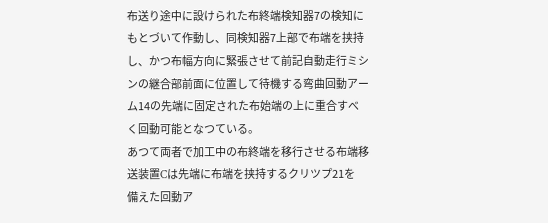布送り途中に設けられた布終端検知器7の検知に
もとづいて作動し、同検知器7上部で布端を挟持
し、かつ布幅方向に緊張させて前記自動走行ミシ
ンの継合部前面に位置して待機する弯曲回動アー
ム14の先端に固定された布始端の上に重合すべ
く回動可能となつている。
あつて両者で加工中の布終端を移行させる布端移
送装置Cは先端に布端を挟持するクリツプ21を
備えた回動ア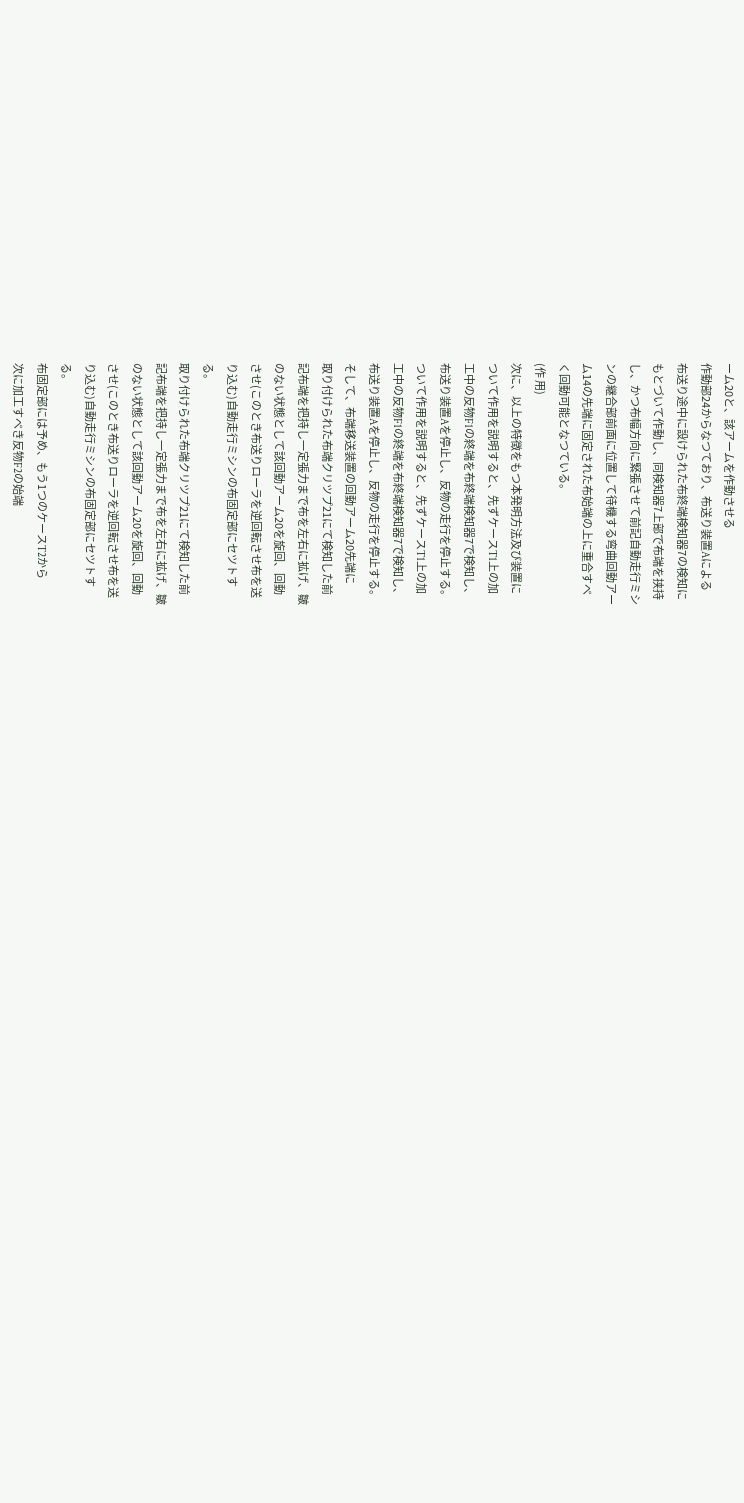ーム20と、該アームを作動させる
作動部24からなつており、布送り装置Aによる
布送り途中に設けられた布終端検知器7の検知に
もとづいて作動し、同検知器7上部で布端を挟持
し、かつ布幅方向に緊張させて前記自動走行ミシ
ンの継合部前面に位置して待機する弯曲回動アー
ム14の先端に固定された布始端の上に重合すべ
く回動可能となつている。
(作 用)
次に、以上の特徴をもつ本発明方法及び装置に
ついて作用を説明すると、先ずケースT1上の加
工中の反物F1の終端を布終端検知器7で検知し、
布送り装置Aを停止し、反物の走行を停止する。
ついて作用を説明すると、先ずケースT1上の加
工中の反物F1の終端を布終端検知器7で検知し、
布送り装置Aを停止し、反物の走行を停止する。
そして、布端移送装置の回動アーム20先端に
取り付けられた布端クリツプ21にて検知した前
記布端を把持し一定張力まで布を左右に拡げ、皺
のない状態として該回動アーム20を旋回、回動
させ(このとき布送りローラを逆回転させ布を送
り込む)自動走行ミシンの布固定部にセツトす
る。
取り付けられた布端クリツプ21にて検知した前
記布端を把持し一定張力まで布を左右に拡げ、皺
のない状態として該回動アーム20を旋回、回動
させ(このとき布送りローラを逆回転させ布を送
り込む)自動走行ミシンの布固定部にセツトす
る。
布固定部には予め、もう1つのケースT2から
次に加工すべき反物F2の始端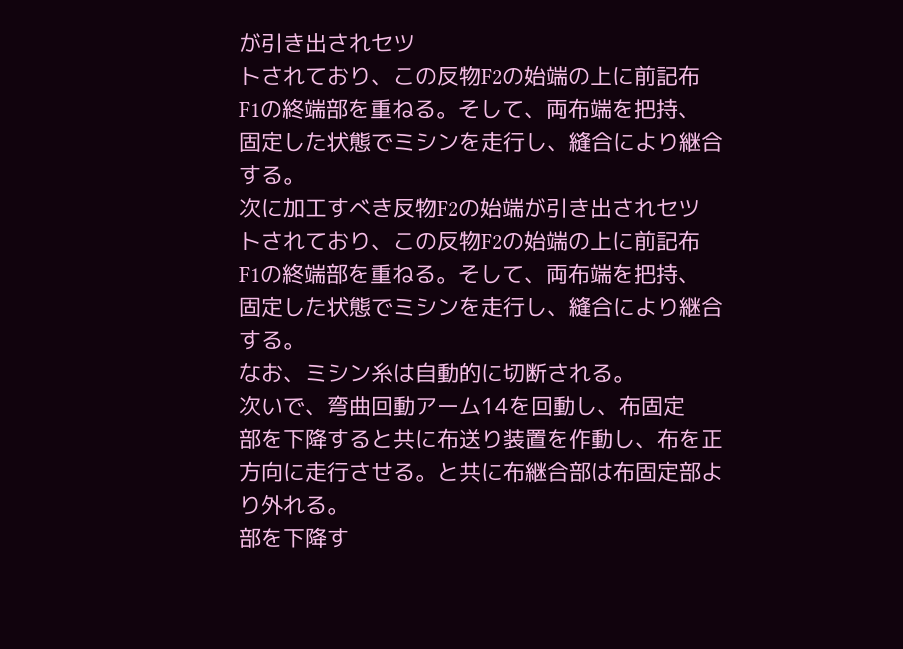が引き出されセツ
トされており、この反物F2の始端の上に前記布
F1の終端部を重ねる。そして、両布端を把持、
固定した状態でミシンを走行し、縫合により継合
する。
次に加工すべき反物F2の始端が引き出されセツ
トされており、この反物F2の始端の上に前記布
F1の終端部を重ねる。そして、両布端を把持、
固定した状態でミシンを走行し、縫合により継合
する。
なお、ミシン糸は自動的に切断される。
次いで、弯曲回動アーム14を回動し、布固定
部を下降すると共に布送り装置を作動し、布を正
方向に走行させる。と共に布継合部は布固定部よ
り外れる。
部を下降す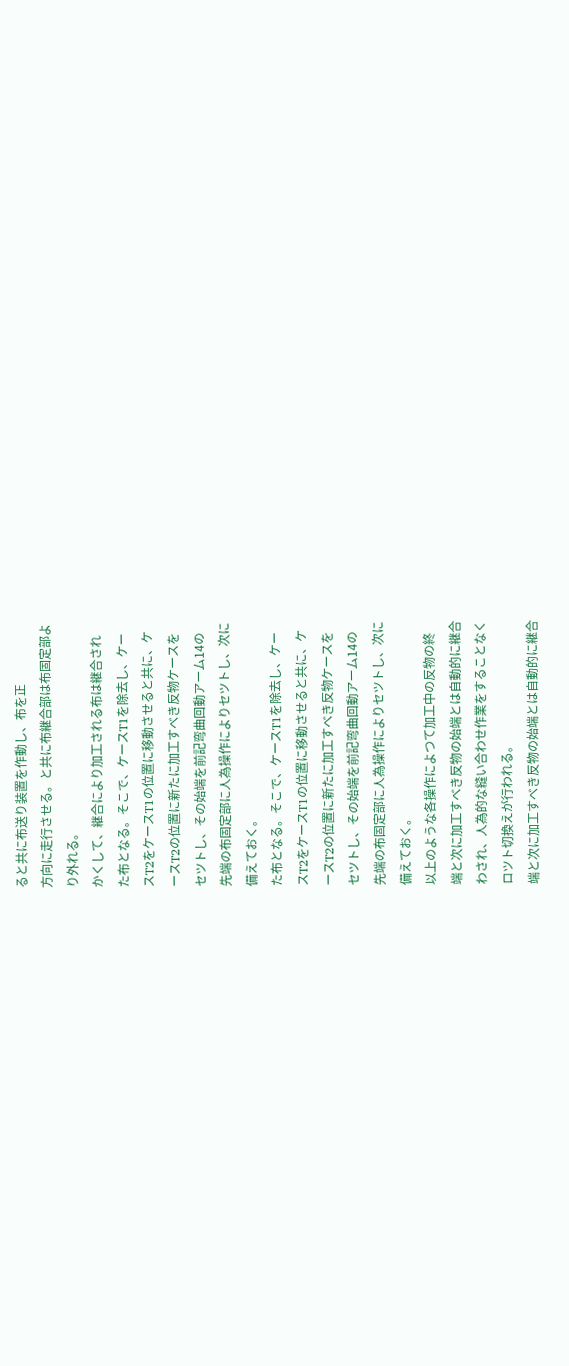ると共に布送り装置を作動し、布を正
方向に走行させる。と共に布継合部は布固定部よ
り外れる。
かくして、継合により加工される布は継合され
た布となる。そこで、ケースT1を除去し、ケー
スT2をケースT1の位置に移動させると共に、ケ
ースT2の位置に新たに加工すべき反物ケースを
セツトし、その始端を前記弯曲回動アーム14の
先端の布固定部に人為操作によりセツトし、次に
備えておく。
た布となる。そこで、ケースT1を除去し、ケー
スT2をケースT1の位置に移動させると共に、ケ
ースT2の位置に新たに加工すべき反物ケースを
セツトし、その始端を前記弯曲回動アーム14の
先端の布固定部に人為操作によりセツトし、次に
備えておく。
以上のような各操作によつて加工中の反物の終
端と次に加工すべき反物の始端とは自動的に継合
わされ、人為的な縫い合わせ作業をすることなく
ロツト切換えが行われる。
端と次に加工すべき反物の始端とは自動的に継合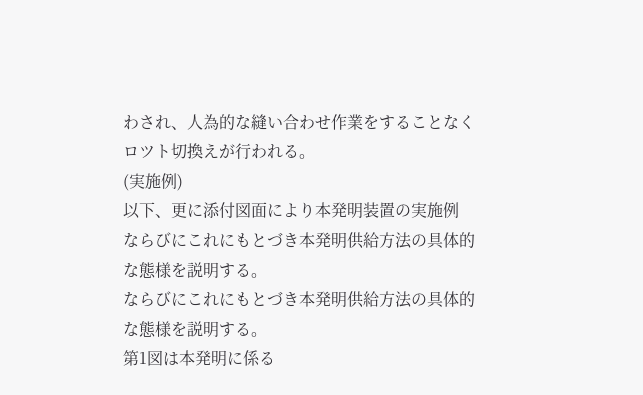わされ、人為的な縫い合わせ作業をすることなく
ロツト切換えが行われる。
(実施例)
以下、更に添付図面により本発明装置の実施例
ならびにこれにもとづき本発明供給方法の具体的
な態様を説明する。
ならびにこれにもとづき本発明供給方法の具体的
な態様を説明する。
第1図は本発明に係る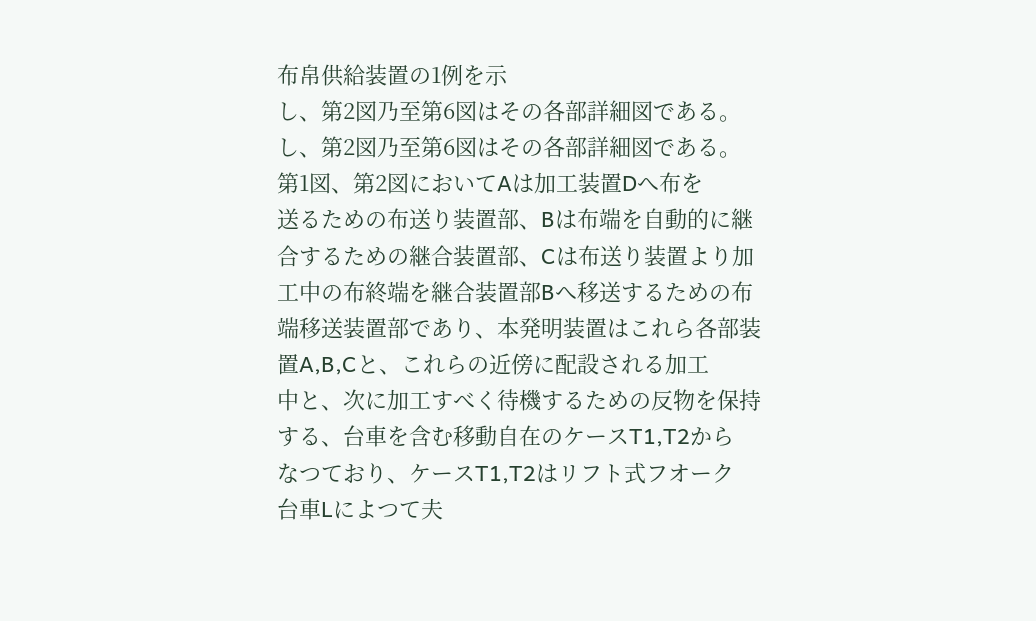布帛供給装置の1例を示
し、第2図乃至第6図はその各部詳細図である。
し、第2図乃至第6図はその各部詳細図である。
第1図、第2図においてAは加工装置Dへ布を
送るための布送り装置部、Bは布端を自動的に継
合するための継合装置部、Cは布送り装置より加
工中の布終端を継合装置部Bへ移送するための布
端移送装置部であり、本発明装置はこれら各部装
置A,B,Cと、これらの近傍に配設される加工
中と、次に加工すべく待機するための反物を保持
する、台車を含む移動自在のケースT1,T2から
なつており、ケースT1,T2はリフト式フオーク
台車Lによつて夫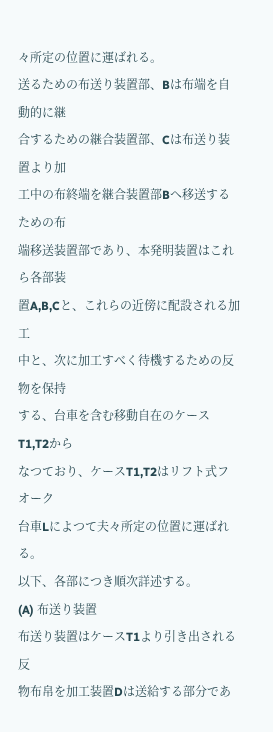々所定の位置に運ばれる。
送るための布送り装置部、Bは布端を自動的に継
合するための継合装置部、Cは布送り装置より加
工中の布終端を継合装置部Bへ移送するための布
端移送装置部であり、本発明装置はこれら各部装
置A,B,Cと、これらの近傍に配設される加工
中と、次に加工すべく待機するための反物を保持
する、台車を含む移動自在のケースT1,T2から
なつており、ケースT1,T2はリフト式フオーク
台車Lによつて夫々所定の位置に運ばれる。
以下、各部につき順次詳述する。
(A) 布送り装置
布送り装置はケースT1より引き出される反
物布帛を加工装置Dは送給する部分であ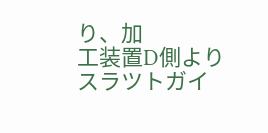り、加
工装置D側よりスラツトガイ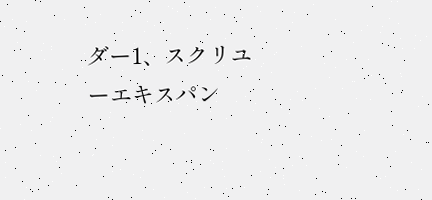ダー1、スクリユ
ーエキスパン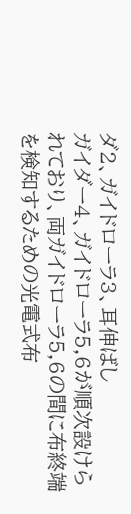ダ2、ガイドローラ3、耳伸ばし
ガイダー4、ガイドローラ5,6が順次設けら
れており、両ガイドローラ5,6の間に布終端
を検知するための光電式布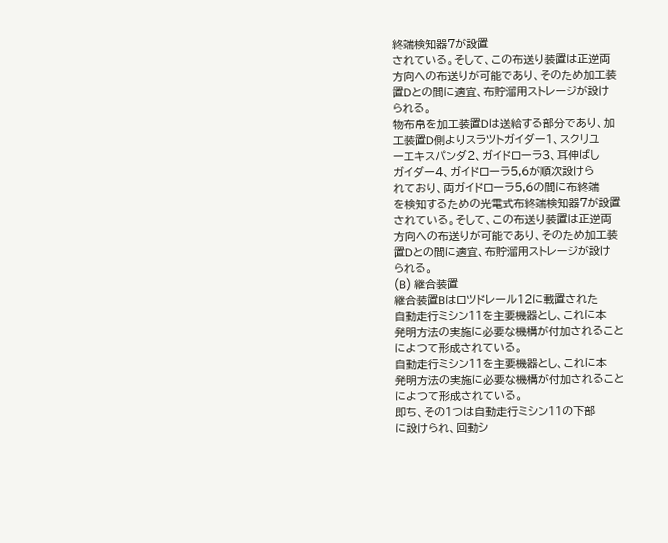終端検知器7が設置
されている。そして、この布送り装置は正逆両
方向への布送りが可能であり、そのため加工装
置Dとの間に適宜、布貯溜用ストレージが設け
られる。
物布帛を加工装置Dは送給する部分であり、加
工装置D側よりスラツトガイダー1、スクリユ
ーエキスパンダ2、ガイドローラ3、耳伸ばし
ガイダー4、ガイドローラ5,6が順次設けら
れており、両ガイドローラ5,6の間に布終端
を検知するための光電式布終端検知器7が設置
されている。そして、この布送り装置は正逆両
方向への布送りが可能であり、そのため加工装
置Dとの間に適宜、布貯溜用ストレージが設け
られる。
(B) 継合装置
継合装置Bはロツドレール12に載置された
自動走行ミシン11を主要機器とし、これに本
発明方法の実施に必要な機構が付加されること
によつて形成されている。
自動走行ミシン11を主要機器とし、これに本
発明方法の実施に必要な機構が付加されること
によつて形成されている。
即ち、その1つは自動走行ミシン11の下部
に設けられ、回動シ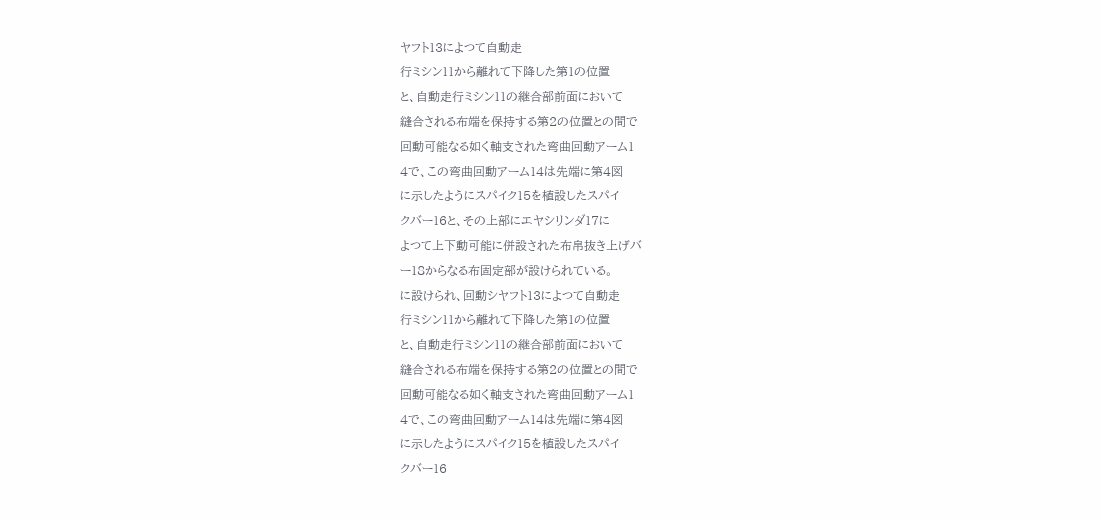ヤフト13によつて自動走
行ミシン11から離れて下降した第1の位置
と、自動走行ミシン11の継合部前面において
縫合される布端を保持する第2の位置との間で
回動可能なる如く軸支された弯曲回動アーム1
4で、この弯曲回動アーム14は先端に第4図
に示したようにスパイク15を植設したスパイ
クバー16と、その上部にエヤシリンダ17に
よつて上下動可能に併設された布帛抜き上げバ
ー18からなる布固定部が設けられている。
に設けられ、回動シヤフト13によつて自動走
行ミシン11から離れて下降した第1の位置
と、自動走行ミシン11の継合部前面において
縫合される布端を保持する第2の位置との間で
回動可能なる如く軸支された弯曲回動アーム1
4で、この弯曲回動アーム14は先端に第4図
に示したようにスパイク15を植設したスパイ
クバー16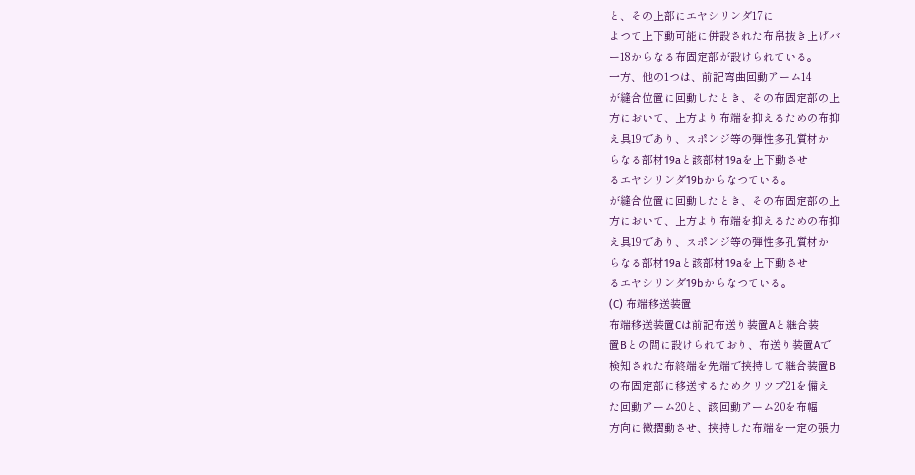と、その上部にエヤシリンダ17に
よつて上下動可能に併設された布帛抜き上げバ
ー18からなる布固定部が設けられている。
一方、他の1つは、前記弯曲回動アーム14
が縫合位置に回動したとき、その布固定部の上
方において、上方より布端を抑えるための布抑
え具19であり、スポンジ等の弾性多孔質材か
らなる部材19aと該部材19aを上下動させ
るエヤシリンダ19bからなつている。
が縫合位置に回動したとき、その布固定部の上
方において、上方より布端を抑えるための布抑
え具19であり、スポンジ等の弾性多孔質材か
らなる部材19aと該部材19aを上下動させ
るエヤシリンダ19bからなつている。
(C) 布端移送装置
布端移送装置Cは前記布送り装置Aと継合装
置Bとの間に設けられており、布送り装置Aで
検知された布終端を先端で挟持して継合装置B
の布固定部に移送するためクリツプ21を備え
た回動アーム20と、該回動アーム20を布幅
方向に微摺動させ、挟持した布端を一定の張力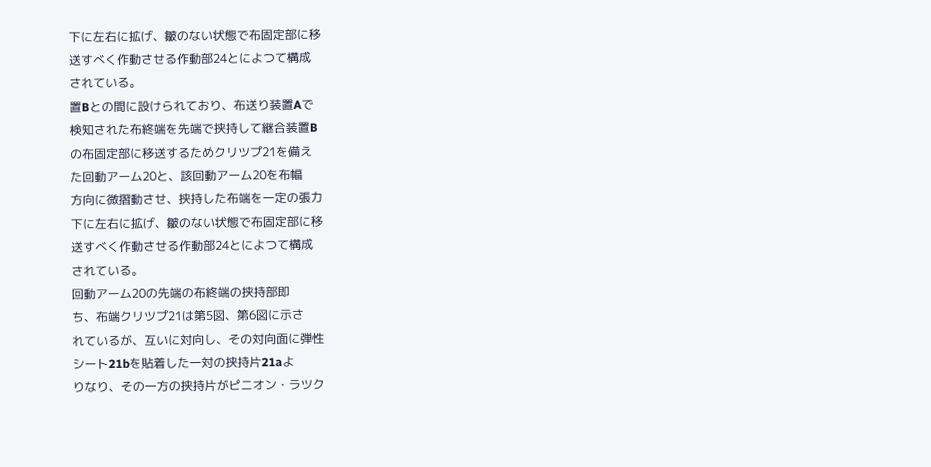下に左右に拡げ、皺のない状態で布固定部に移
送すべく作動させる作動部24とによつて構成
されている。
置Bとの間に設けられており、布送り装置Aで
検知された布終端を先端で挟持して継合装置B
の布固定部に移送するためクリツプ21を備え
た回動アーム20と、該回動アーム20を布幅
方向に微摺動させ、挟持した布端を一定の張力
下に左右に拡げ、皺のない状態で布固定部に移
送すべく作動させる作動部24とによつて構成
されている。
回動アーム20の先端の布終端の挟持部即
ち、布端クリツプ21は第5図、第6図に示さ
れているが、互いに対向し、その対向面に弾性
シート21bを貼着した一対の挟持片21aよ
りなり、その一方の挟持片がピニオン・ラツク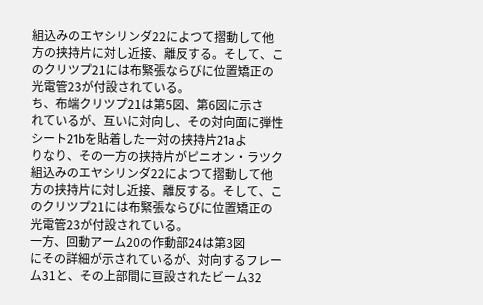組込みのエヤシリンダ22によつて摺動して他
方の挟持片に対し近接、離反する。そして、こ
のクリツプ21には布緊張ならびに位置矯正の
光電管23が付設されている。
ち、布端クリツプ21は第5図、第6図に示さ
れているが、互いに対向し、その対向面に弾性
シート21bを貼着した一対の挟持片21aよ
りなり、その一方の挟持片がピニオン・ラツク
組込みのエヤシリンダ22によつて摺動して他
方の挟持片に対し近接、離反する。そして、こ
のクリツプ21には布緊張ならびに位置矯正の
光電管23が付設されている。
一方、回動アーム20の作動部24は第3図
にその詳細が示されているが、対向するフレー
ム31と、その上部間に亘設されたビーム32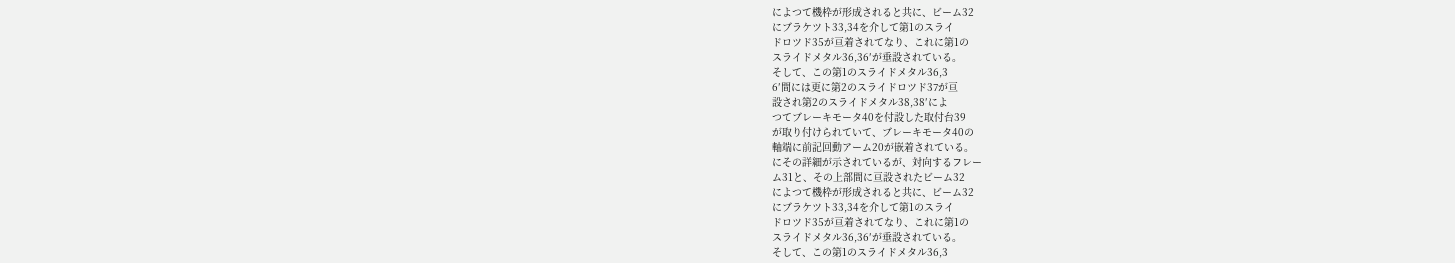によつて機枠が形成されると共に、ビーム32
にブラケツト33,34を介して第1のスライ
ドロツド35が亘着されてなり、これに第1の
スライドメタル36,36′が垂設されている。
そして、この第1のスライドメタル36,3
6′間には更に第2のスライドロツド37が亘
設され第2のスライドメタル38,38′によ
つてブレーキモータ40を付設した取付台39
が取り付けられていて、ブレーキモータ40の
軸端に前記回動アーム20が嵌着されている。
にその詳細が示されているが、対向するフレー
ム31と、その上部間に亘設されたビーム32
によつて機枠が形成されると共に、ビーム32
にブラケツト33,34を介して第1のスライ
ドロツド35が亘着されてなり、これに第1の
スライドメタル36,36′が垂設されている。
そして、この第1のスライドメタル36,3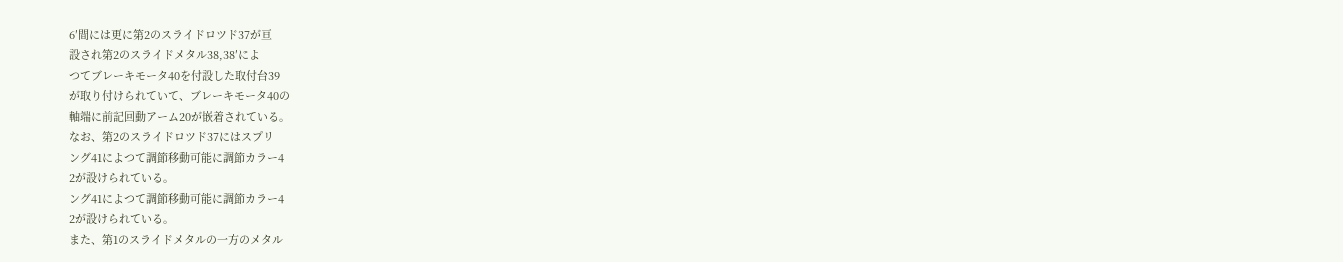6′間には更に第2のスライドロツド37が亘
設され第2のスライドメタル38,38′によ
つてブレーキモータ40を付設した取付台39
が取り付けられていて、ブレーキモータ40の
軸端に前記回動アーム20が嵌着されている。
なお、第2のスライドロツド37にはスプリ
ング41によつて調節移動可能に調節カラー4
2が設けられている。
ング41によつて調節移動可能に調節カラー4
2が設けられている。
また、第1のスライドメタルの一方のメタル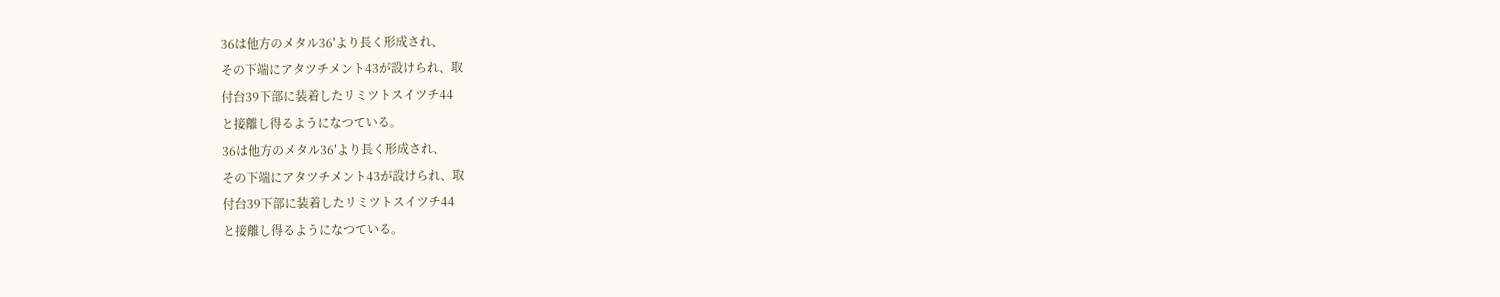36は他方のメタル36′より長く形成され、
その下端にアタツチメント43が設けられ、取
付台39下部に装着したリミツトスイツチ44
と接離し得るようになつている。
36は他方のメタル36′より長く形成され、
その下端にアタツチメント43が設けられ、取
付台39下部に装着したリミツトスイツチ44
と接離し得るようになつている。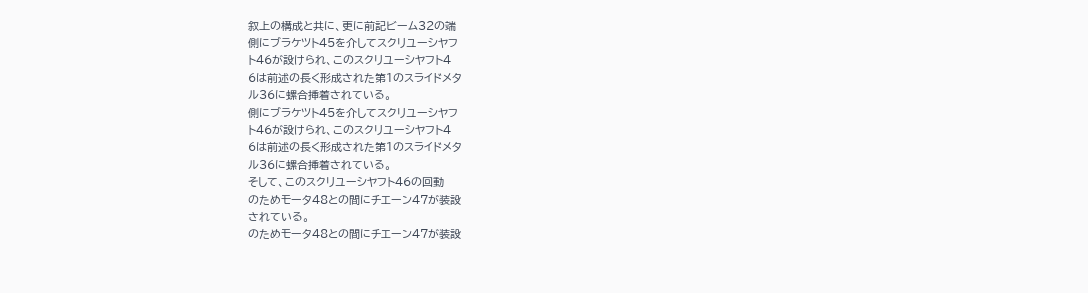叙上の構成と共に、更に前記ビーム32の端
側にブラケツト45を介してスクリユーシヤフ
ト46が設けられ、このスクリユーシヤフト4
6は前述の長く形成された第1のスライドメタ
ル36に螺合挿着されている。
側にブラケツト45を介してスクリユーシヤフ
ト46が設けられ、このスクリユーシヤフト4
6は前述の長く形成された第1のスライドメタ
ル36に螺合挿着されている。
そして、このスクリユーシヤフト46の回動
のためモータ48との間にチエーン47が装設
されている。
のためモータ48との間にチエーン47が装設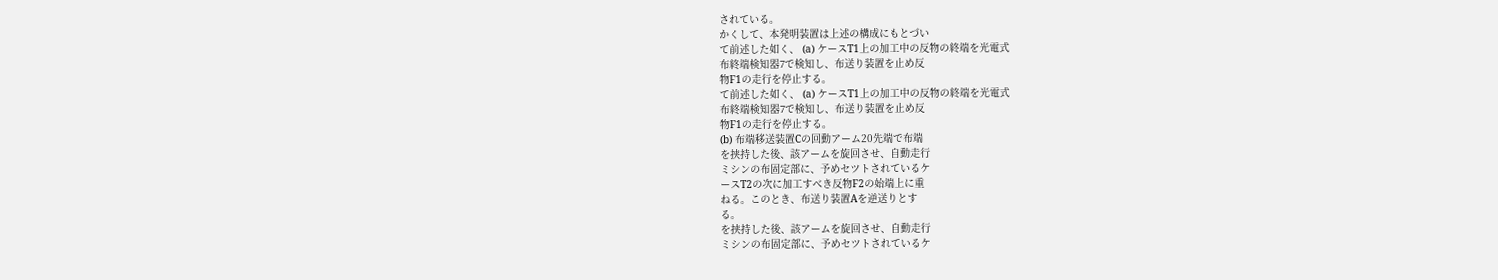されている。
かくして、本発明装置は上述の構成にもとづい
て前述した如く、 (a) ケースT1上の加工中の反物の終端を光電式
布終端検知器7で検知し、布送り装置を止め反
物F1の走行を停止する。
て前述した如く、 (a) ケースT1上の加工中の反物の終端を光電式
布終端検知器7で検知し、布送り装置を止め反
物F1の走行を停止する。
(b) 布端移送装置Cの回動アーム20先端で布端
を挟持した後、該アームを旋回させ、自動走行
ミシンの布固定部に、予めセツトされているケ
ースT2の次に加工すべき反物F2の始端上に重
ねる。このとき、布送り装置Aを逆送りとす
る。
を挟持した後、該アームを旋回させ、自動走行
ミシンの布固定部に、予めセツトされているケ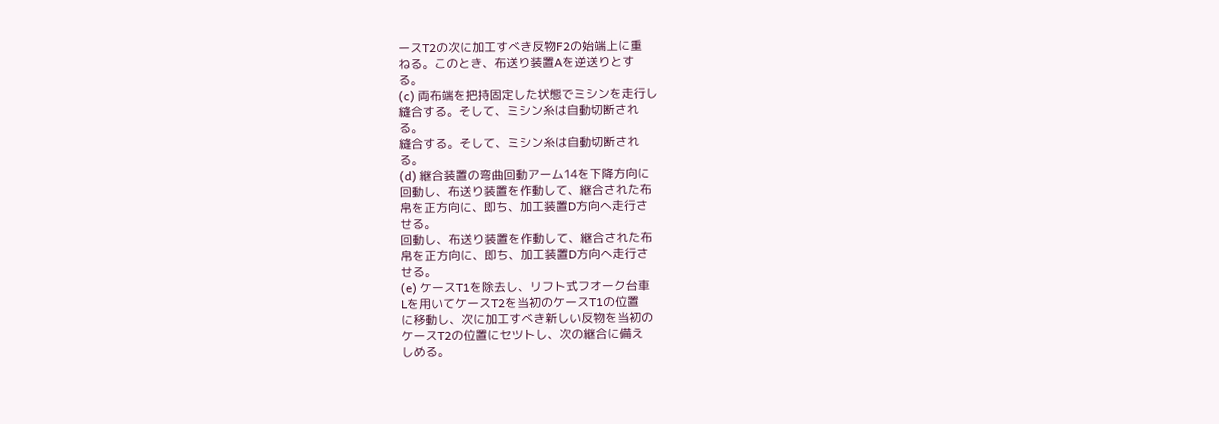ースT2の次に加工すべき反物F2の始端上に重
ねる。このとき、布送り装置Aを逆送りとす
る。
(c) 両布端を把持固定した状態でミシンを走行し
縫合する。そして、ミシン糸は自動切断され
る。
縫合する。そして、ミシン糸は自動切断され
る。
(d) 継合装置の弯曲回動アーム14を下降方向に
回動し、布送り装置を作動して、継合された布
帛を正方向に、即ち、加工装置D方向へ走行さ
せる。
回動し、布送り装置を作動して、継合された布
帛を正方向に、即ち、加工装置D方向へ走行さ
せる。
(e) ケースT1を除去し、リフト式フオーク台車
Lを用いてケースT2を当初のケースT1の位置
に移動し、次に加工すべき新しい反物を当初の
ケースT2の位置にセツトし、次の継合に備え
しめる。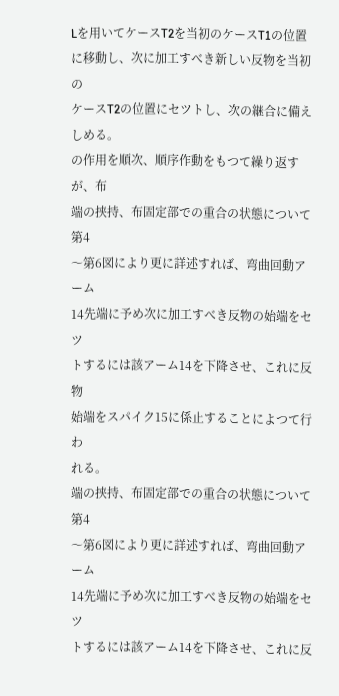Lを用いてケースT2を当初のケースT1の位置
に移動し、次に加工すべき新しい反物を当初の
ケースT2の位置にセツトし、次の継合に備え
しめる。
の作用を順次、順序作動をもつて繰り返すが、布
端の挟持、布固定部での重合の状態について第4
〜第6図により更に詳述すれば、弯曲回動アーム
14先端に予め次に加工すべき反物の始端をセツ
トするには該アーム14を下降させ、これに反物
始端をスパイク15に係止することによつて行わ
れる。
端の挟持、布固定部での重合の状態について第4
〜第6図により更に詳述すれば、弯曲回動アーム
14先端に予め次に加工すべき反物の始端をセツ
トするには該アーム14を下降させ、これに反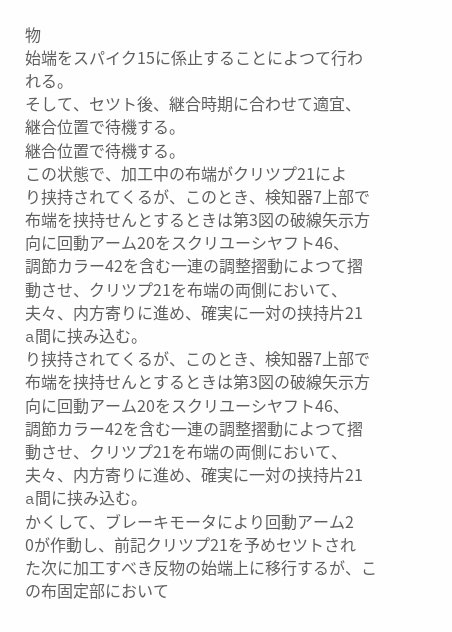物
始端をスパイク15に係止することによつて行わ
れる。
そして、セツト後、継合時期に合わせて適宜、
継合位置で待機する。
継合位置で待機する。
この状態で、加工中の布端がクリツプ21によ
り挟持されてくるが、このとき、検知器7上部で
布端を挟持せんとするときは第3図の破線矢示方
向に回動アーム20をスクリユーシヤフト46、
調節カラー42を含む一連の調整摺動によつて摺
動させ、クリツプ21を布端の両側において、
夫々、内方寄りに進め、確実に一対の挟持片21
a間に挟み込む。
り挟持されてくるが、このとき、検知器7上部で
布端を挟持せんとするときは第3図の破線矢示方
向に回動アーム20をスクリユーシヤフト46、
調節カラー42を含む一連の調整摺動によつて摺
動させ、クリツプ21を布端の両側において、
夫々、内方寄りに進め、確実に一対の挟持片21
a間に挟み込む。
かくして、ブレーキモータにより回動アーム2
0が作動し、前記クリツプ21を予めセツトされ
た次に加工すべき反物の始端上に移行するが、こ
の布固定部において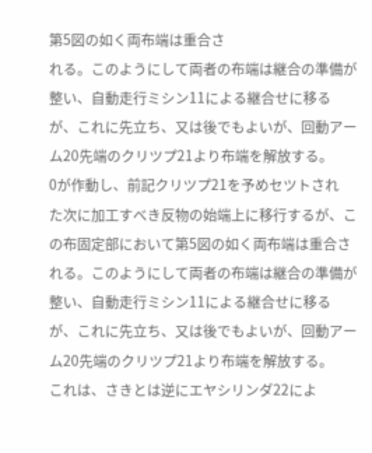第5図の如く両布端は重合さ
れる。このようにして両者の布端は継合の準備が
整い、自動走行ミシン11による継合せに移る
が、これに先立ち、又は後でもよいが、回動アー
ム20先端のクリツプ21より布端を解放する。
0が作動し、前記クリツプ21を予めセツトされ
た次に加工すべき反物の始端上に移行するが、こ
の布固定部において第5図の如く両布端は重合さ
れる。このようにして両者の布端は継合の準備が
整い、自動走行ミシン11による継合せに移る
が、これに先立ち、又は後でもよいが、回動アー
ム20先端のクリツプ21より布端を解放する。
これは、さきとは逆にエヤシリンダ22によ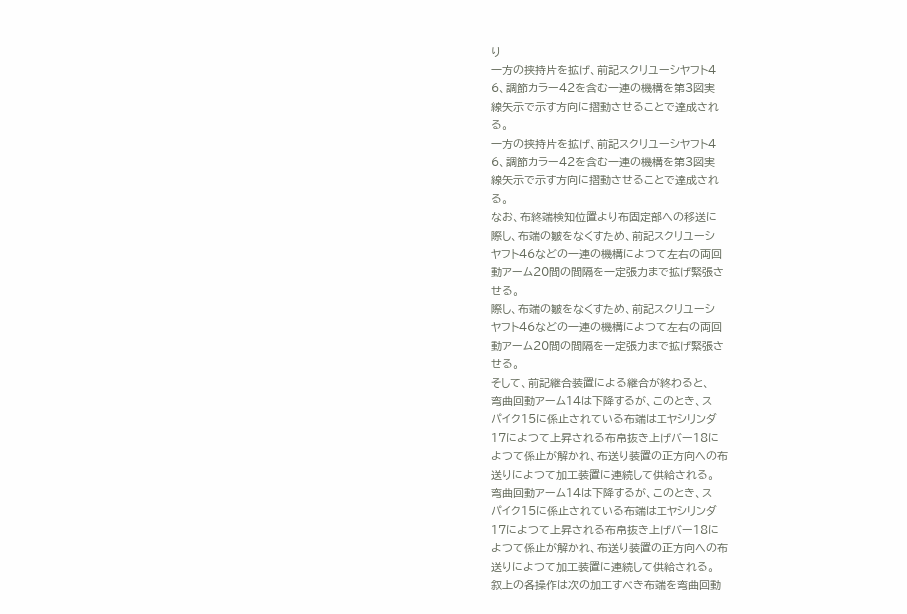り
一方の挟持片を拡げ、前記スクリユーシヤフト4
6、調節カラー42を含む一連の機構を第3図実
線矢示で示す方向に摺動させることで達成され
る。
一方の挟持片を拡げ、前記スクリユーシヤフト4
6、調節カラー42を含む一連の機構を第3図実
線矢示で示す方向に摺動させることで達成され
る。
なお、布終端検知位置より布固定部への移送に
際し、布端の皺をなくすため、前記スクリユーシ
ヤフト46などの一連の機構によつて左右の両回
動アーム20間の間隔を一定張力まで拡げ緊張さ
せる。
際し、布端の皺をなくすため、前記スクリユーシ
ヤフト46などの一連の機構によつて左右の両回
動アーム20間の間隔を一定張力まで拡げ緊張さ
せる。
そして、前記継合装置による継合が終わると、
弯曲回動アーム14は下降するが、このとき、ス
パイク15に係止されている布端はエヤシリンダ
17によつて上昇される布帛抜き上げバー18に
よつて係止が解かれ、布送り装置の正方向への布
送りによつて加工装置に連続して供給される。
弯曲回動アーム14は下降するが、このとき、ス
パイク15に係止されている布端はエヤシリンダ
17によつて上昇される布帛抜き上げバー18に
よつて係止が解かれ、布送り装置の正方向への布
送りによつて加工装置に連続して供給される。
叙上の各操作は次の加工すべき布端を弯曲回動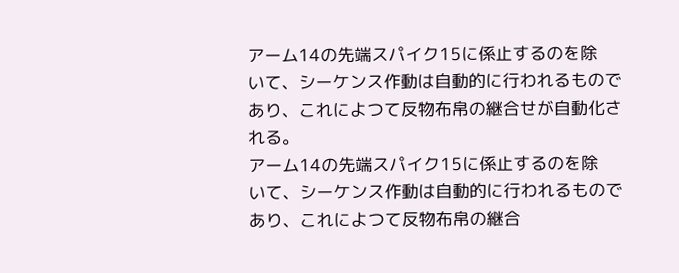アーム14の先端スパイク15に係止するのを除
いて、シーケンス作動は自動的に行われるもので
あり、これによつて反物布帛の継合せが自動化さ
れる。
アーム14の先端スパイク15に係止するのを除
いて、シーケンス作動は自動的に行われるもので
あり、これによつて反物布帛の継合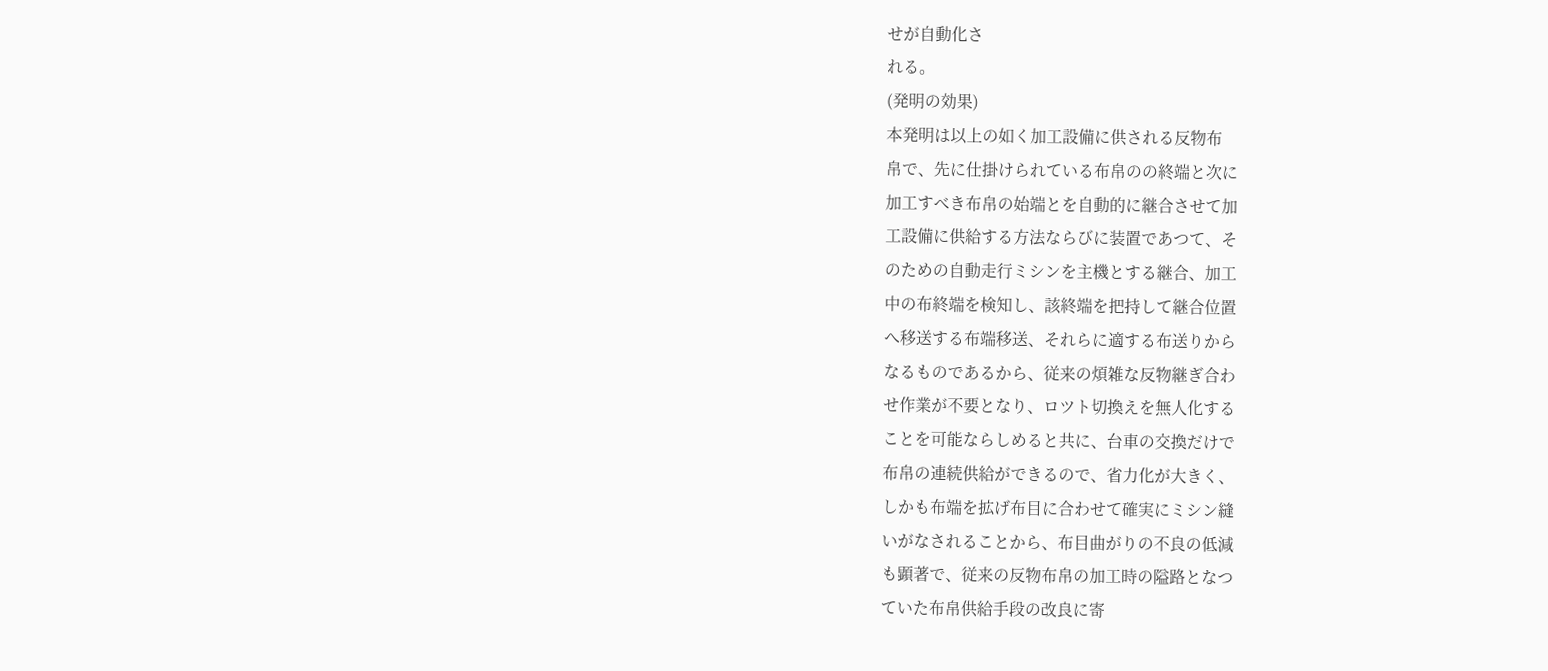せが自動化さ
れる。
(発明の効果)
本発明は以上の如く加工設備に供される反物布
帛で、先に仕掛けられている布帛のの終端と次に
加工すべき布帛の始端とを自動的に継合させて加
工設備に供給する方法ならびに装置であつて、そ
のための自動走行ミシンを主機とする継合、加工
中の布終端を検知し、該終端を把持して継合位置
へ移送する布端移送、それらに適する布送りから
なるものであるから、従来の煩雑な反物継ぎ合わ
せ作業が不要となり、ロツト切換えを無人化する
ことを可能ならしめると共に、台車の交換だけで
布帛の連続供給ができるので、省力化が大きく、
しかも布端を拡げ布目に合わせて確実にミシン縫
いがなされることから、布目曲がりの不良の低減
も顕著で、従来の反物布帛の加工時の隘路となつ
ていた布帛供給手段の改良に寄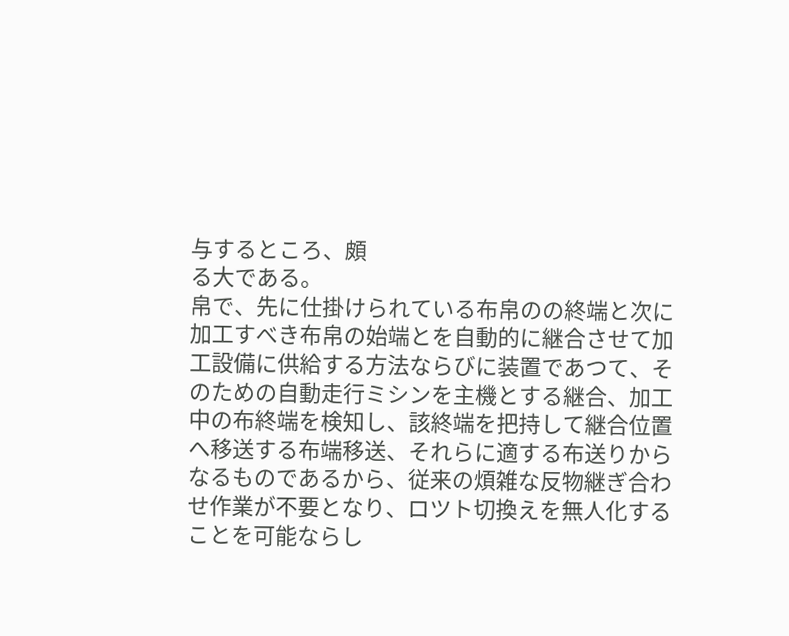与するところ、頗
る大である。
帛で、先に仕掛けられている布帛のの終端と次に
加工すべき布帛の始端とを自動的に継合させて加
工設備に供給する方法ならびに装置であつて、そ
のための自動走行ミシンを主機とする継合、加工
中の布終端を検知し、該終端を把持して継合位置
へ移送する布端移送、それらに適する布送りから
なるものであるから、従来の煩雑な反物継ぎ合わ
せ作業が不要となり、ロツト切換えを無人化する
ことを可能ならし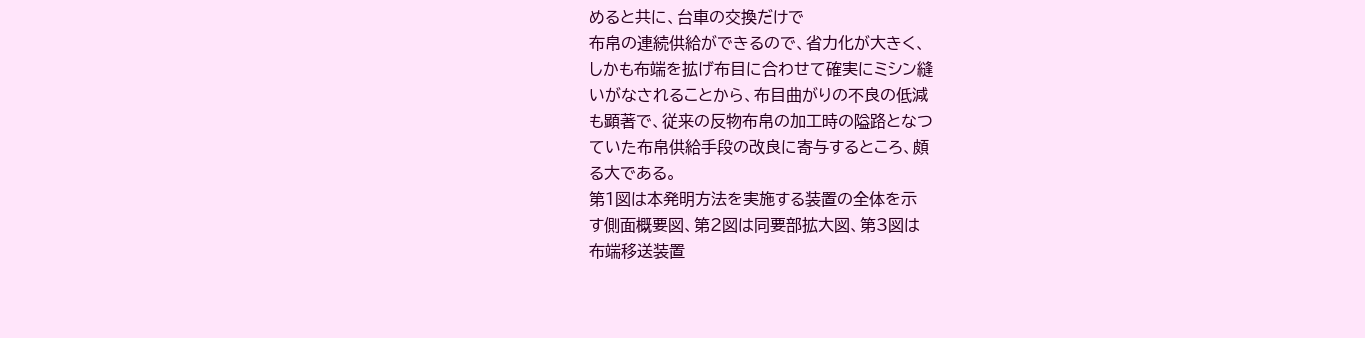めると共に、台車の交換だけで
布帛の連続供給ができるので、省力化が大きく、
しかも布端を拡げ布目に合わせて確実にミシン縫
いがなされることから、布目曲がりの不良の低減
も顕著で、従来の反物布帛の加工時の隘路となつ
ていた布帛供給手段の改良に寄与するところ、頗
る大である。
第1図は本発明方法を実施する装置の全体を示
す側面概要図、第2図は同要部拡大図、第3図は
布端移送装置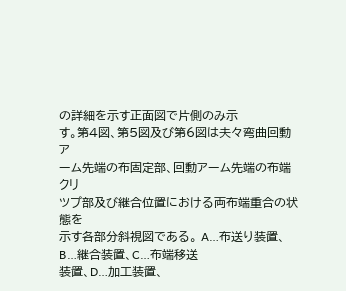の詳細を示す正面図で片側のみ示
す。第4図、第5図及び第6図は夫々弯曲回動ア
ーム先端の布固定部、回動アーム先端の布端クリ
ツプ部及び継合位置における両布端重合の状態を
示す各部分斜視図である。 A…布送り装置、B…継合装置、C…布端移送
装置、D…加工装置、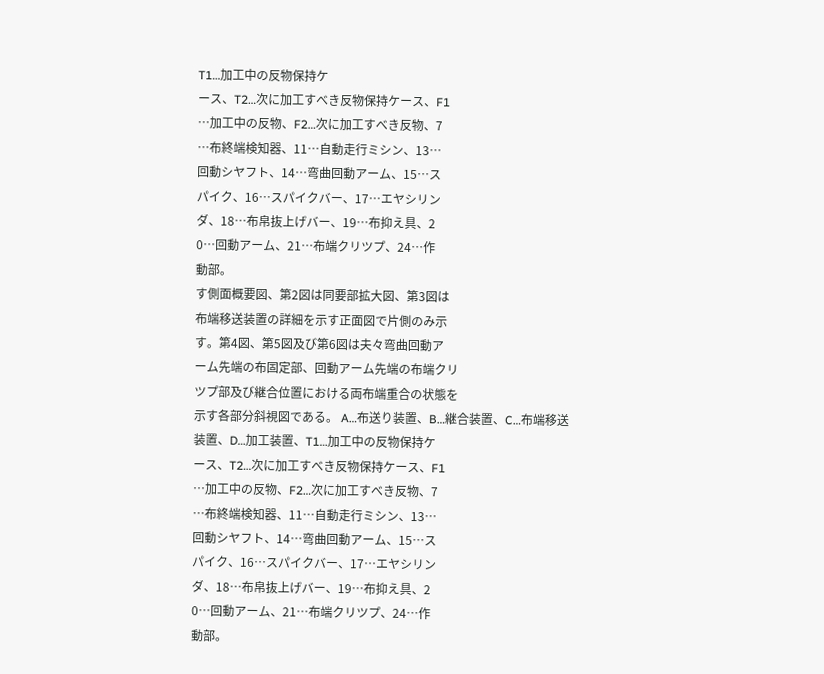T1…加工中の反物保持ケ
ース、T2…次に加工すべき反物保持ケース、F1
…加工中の反物、F2…次に加工すべき反物、7
…布終端検知器、11…自動走行ミシン、13…
回動シヤフト、14…弯曲回動アーム、15…ス
パイク、16…スパイクバー、17…エヤシリン
ダ、18…布帛抜上げバー、19…布抑え具、2
0…回動アーム、21…布端クリツプ、24…作
動部。
す側面概要図、第2図は同要部拡大図、第3図は
布端移送装置の詳細を示す正面図で片側のみ示
す。第4図、第5図及び第6図は夫々弯曲回動ア
ーム先端の布固定部、回動アーム先端の布端クリ
ツプ部及び継合位置における両布端重合の状態を
示す各部分斜視図である。 A…布送り装置、B…継合装置、C…布端移送
装置、D…加工装置、T1…加工中の反物保持ケ
ース、T2…次に加工すべき反物保持ケース、F1
…加工中の反物、F2…次に加工すべき反物、7
…布終端検知器、11…自動走行ミシン、13…
回動シヤフト、14…弯曲回動アーム、15…ス
パイク、16…スパイクバー、17…エヤシリン
ダ、18…布帛抜上げバー、19…布抑え具、2
0…回動アーム、21…布端クリツプ、24…作
動部。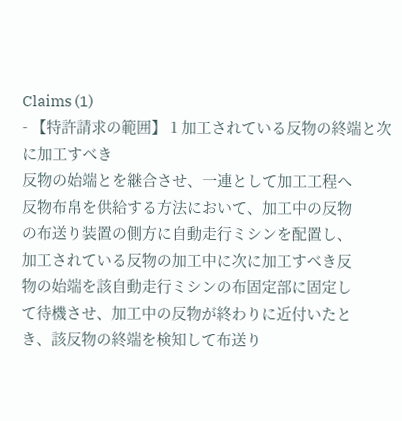Claims (1)
- 【特許請求の範囲】 1 加工されている反物の終端と次に加工すべき
反物の始端とを継合させ、一連として加工工程へ
反物布帛を供給する方法において、加工中の反物
の布送り装置の側方に自動走行ミシンを配置し、
加工されている反物の加工中に次に加工すべき反
物の始端を該自動走行ミシンの布固定部に固定し
て待機させ、加工中の反物が終わりに近付いたと
き、該反物の終端を検知して布送り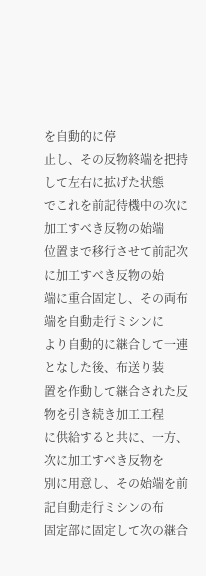を自動的に停
止し、その反物終端を把持して左右に拡げた状態
でこれを前記待機中の次に加工すべき反物の始端
位置まで移行させて前記次に加工すべき反物の始
端に重合固定し、その両布端を自動走行ミシンに
より自動的に継合して一連となした後、布送り装
置を作動して継合された反物を引き続き加工工程
に供給すると共に、一方、次に加工すべき反物を
別に用意し、その始端を前記自動走行ミシンの布
固定部に固定して次の継合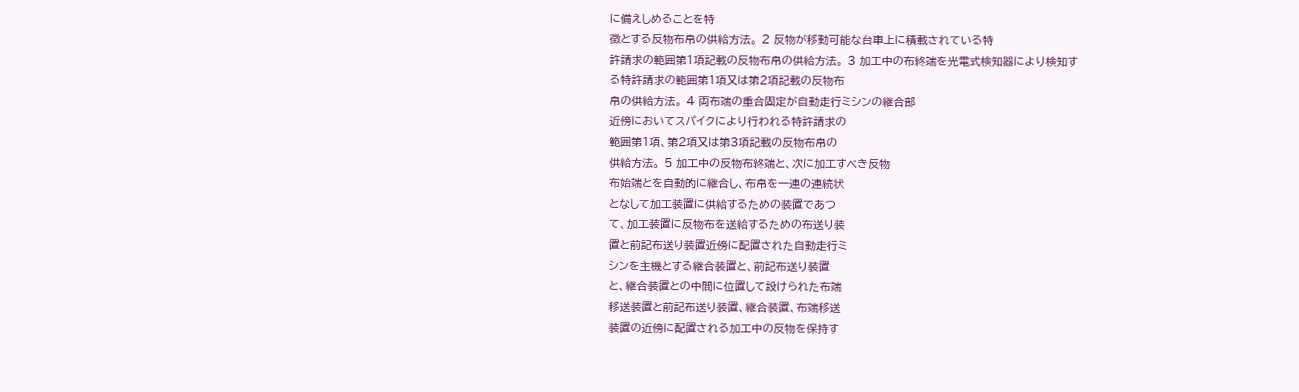に備えしめることを特
徴とする反物布帛の供給方法。 2 反物が移動可能な台車上に積載されている特
許請求の範囲第1項記載の反物布帛の供給方法。 3 加工中の布終端を光電式検知器により検知す
る特許請求の範囲第1項又は第2項記載の反物布
帛の供給方法。 4 両布端の重合固定が自動走行ミシンの継合部
近傍においてスパイクにより行われる特許請求の
範囲第1項、第2項又は第3項記載の反物布帛の
供給方法。 5 加工中の反物布終端と、次に加工すべき反物
布始端とを自動的に継合し、布帛を一連の連続状
となして加工装置に供給するための装置であつ
て、加工装置に反物布を送給するための布送り装
置と前記布送り装置近傍に配置された自動走行ミ
シンを主機とする継合装置と、前記布送り装置
と、継合装置との中間に位置して設けられた布端
移送装置と前記布送り装置、継合装置、布端移送
装置の近傍に配置される加工中の反物を保持す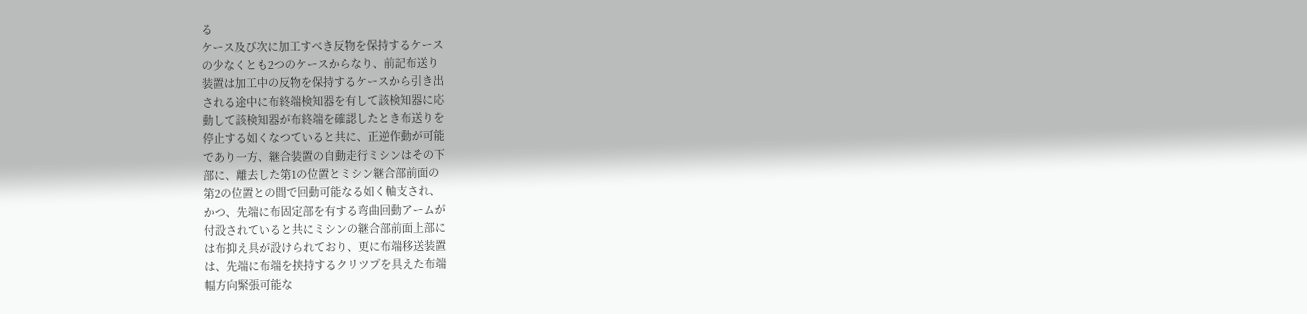る
ケース及び次に加工すべき反物を保持するケース
の少なくとも2つのケースからなり、前記布送り
装置は加工中の反物を保持するケースから引き出
される途中に布終端検知器を有して該検知器に応
動して該検知器が布終端を確認したとき布送りを
停止する如くなつていると共に、正逆作動が可能
であり一方、継合装置の自動走行ミシンはその下
部に、離去した第1の位置とミシン継合部前面の
第2の位置との間で回動可能なる如く軸支され、
かつ、先端に布固定部を有する弯曲回動アームが
付設されていると共にミシンの継合部前面上部に
は布抑え具が設けられており、更に布端移送装置
は、先端に布端を挟持するクリツプを具えた布端
幅方向緊張可能な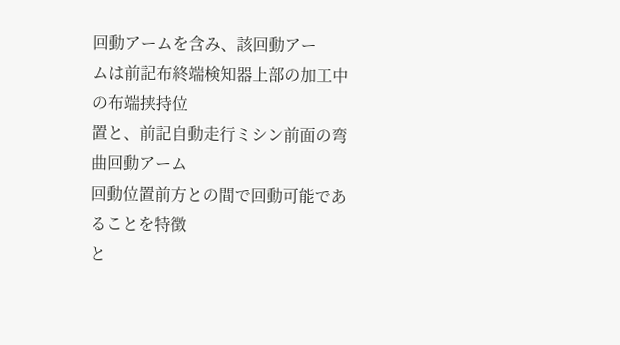回動アームを含み、該回動アー
ムは前記布終端検知器上部の加工中の布端挟持位
置と、前記自動走行ミシン前面の弯曲回動アーム
回動位置前方との間で回動可能であることを特徴
と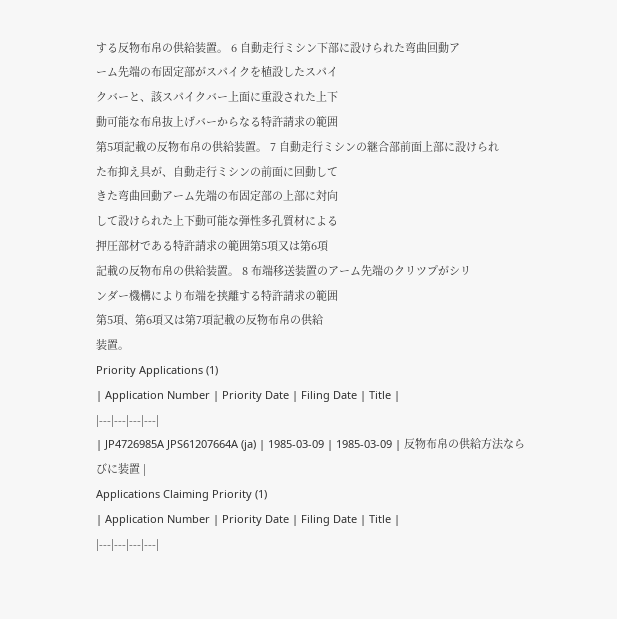する反物布帛の供給装置。 6 自動走行ミシン下部に設けられた弯曲回動ア
ーム先端の布固定部がスパイクを植設したスパイ
クバーと、該スパイクバー上面に重設された上下
動可能な布帛抜上げバーからなる特許請求の範囲
第5項記載の反物布帛の供給装置。 7 自動走行ミシンの継合部前面上部に設けられ
た布抑え具が、自動走行ミシンの前面に回動して
きた弯曲回動アーム先端の布固定部の上部に対向
して設けられた上下動可能な弾性多孔質材による
押圧部材である特許請求の範囲第5項又は第6項
記載の反物布帛の供給装置。 8 布端移送装置のアーム先端のクリツプがシリ
ンダー機構により布端を挟離する特許請求の範囲
第5項、第6項又は第7項記載の反物布帛の供給
装置。
Priority Applications (1)
| Application Number | Priority Date | Filing Date | Title |
|---|---|---|---|
| JP4726985A JPS61207664A (ja) | 1985-03-09 | 1985-03-09 | 反物布帛の供給方法ならびに装置 |
Applications Claiming Priority (1)
| Application Number | Priority Date | Filing Date | Title |
|---|---|---|---|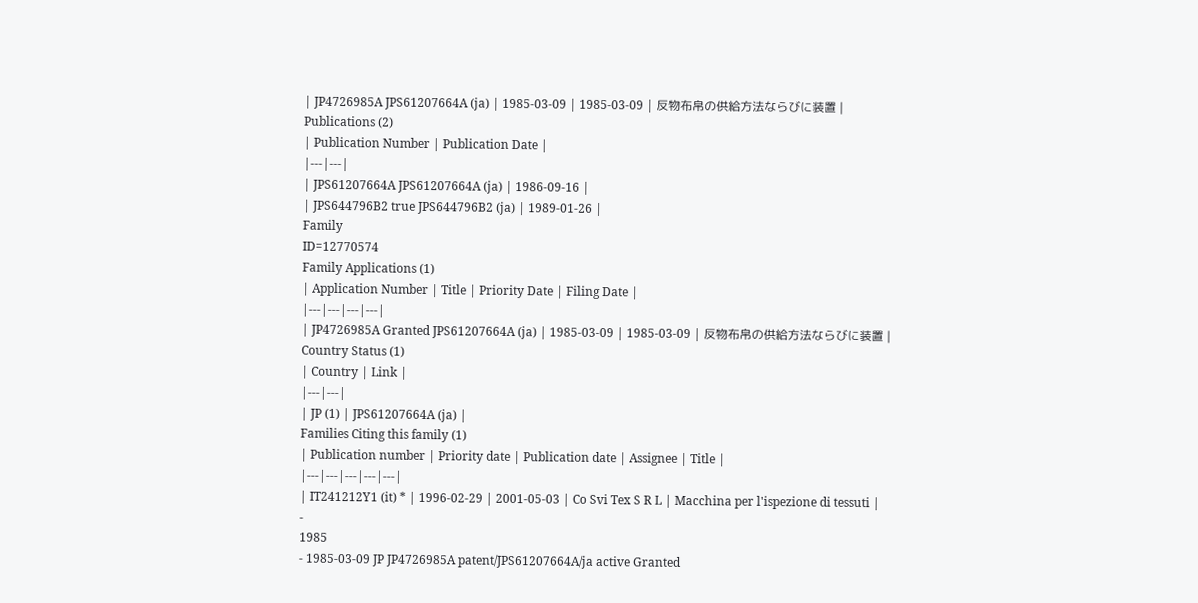| JP4726985A JPS61207664A (ja) | 1985-03-09 | 1985-03-09 | 反物布帛の供給方法ならびに装置 |
Publications (2)
| Publication Number | Publication Date |
|---|---|
| JPS61207664A JPS61207664A (ja) | 1986-09-16 |
| JPS644796B2 true JPS644796B2 (ja) | 1989-01-26 |
Family
ID=12770574
Family Applications (1)
| Application Number | Title | Priority Date | Filing Date |
|---|---|---|---|
| JP4726985A Granted JPS61207664A (ja) | 1985-03-09 | 1985-03-09 | 反物布帛の供給方法ならびに装置 |
Country Status (1)
| Country | Link |
|---|---|
| JP (1) | JPS61207664A (ja) |
Families Citing this family (1)
| Publication number | Priority date | Publication date | Assignee | Title |
|---|---|---|---|---|
| IT241212Y1 (it) * | 1996-02-29 | 2001-05-03 | Co Svi Tex S R L | Macchina per l'ispezione di tessuti |
-
1985
- 1985-03-09 JP JP4726985A patent/JPS61207664A/ja active Granted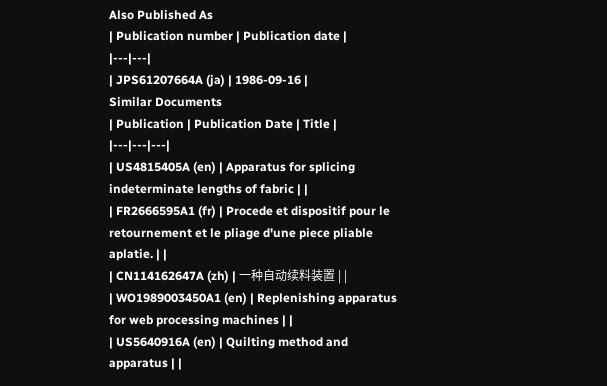Also Published As
| Publication number | Publication date |
|---|---|
| JPS61207664A (ja) | 1986-09-16 |
Similar Documents
| Publication | Publication Date | Title |
|---|---|---|
| US4815405A (en) | Apparatus for splicing indeterminate lengths of fabric | |
| FR2666595A1 (fr) | Procede et dispositif pour le retournement et le pliage d'une piece pliable aplatie. | |
| CN114162647A (zh) | 一种自动续料装置 | |
| WO1989003450A1 (en) | Replenishing apparatus for web processing machines | |
| US5640916A (en) | Quilting method and apparatus | |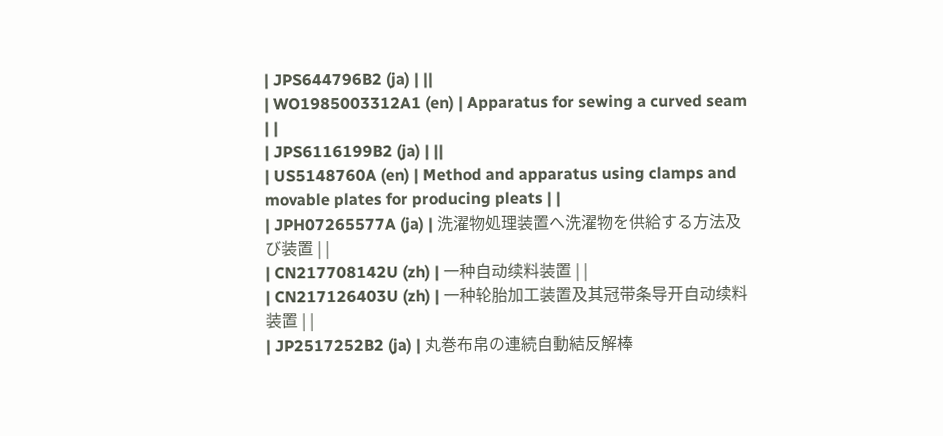| JPS644796B2 (ja) | ||
| WO1985003312A1 (en) | Apparatus for sewing a curved seam | |
| JPS6116199B2 (ja) | ||
| US5148760A (en) | Method and apparatus using clamps and movable plates for producing pleats | |
| JPH07265577A (ja) | 洗濯物処理装置へ洗濯物を供給する方法及び装置 | |
| CN217708142U (zh) | 一种自动续料装置 | |
| CN217126403U (zh) | 一种轮胎加工装置及其冠带条导开自动续料装置 | |
| JP2517252B2 (ja) | 丸巻布帛の連続自動結反解棒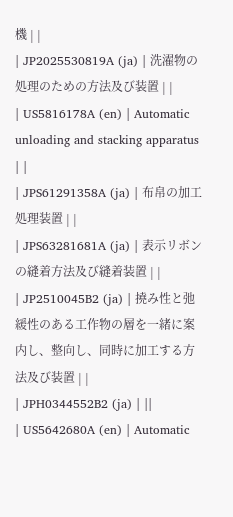機 | |
| JP2025530819A (ja) | 洗濯物の処理のための方法及び装置 | |
| US5816178A (en) | Automatic unloading and stacking apparatus | |
| JPS61291358A (ja) | 布帛の加工処理装置 | |
| JPS63281681A (ja) | 表示リボンの縫着方法及び縫着装置 | |
| JP2510045B2 (ja) | 撓み性と弛緩性のある工作物の層を一緒に案内し、整向し、同時に加工する方法及び装置 | |
| JPH0344552B2 (ja) | ||
| US5642680A (en) | Automatic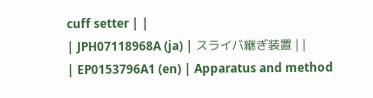cuff setter | |
| JPH07118968A (ja) | スライバ継ぎ装置 | |
| EP0153796A1 (en) | Apparatus and method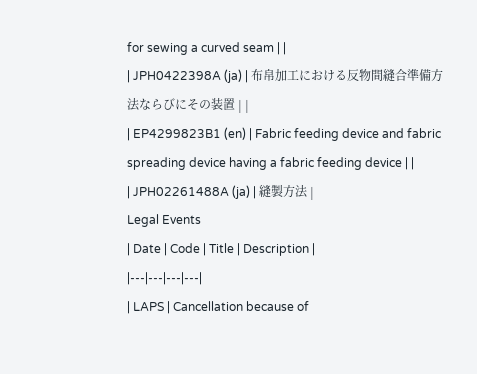for sewing a curved seam | |
| JPH0422398A (ja) | 布帛加工における反物間縫合準備方法ならびにその装置 | |
| EP4299823B1 (en) | Fabric feeding device and fabric spreading device having a fabric feeding device | |
| JPH02261488A (ja) | 縫製方法 |
Legal Events
| Date | Code | Title | Description |
|---|---|---|---|
| LAPS | Cancellation because of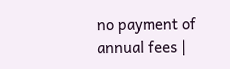no payment of annual fees |